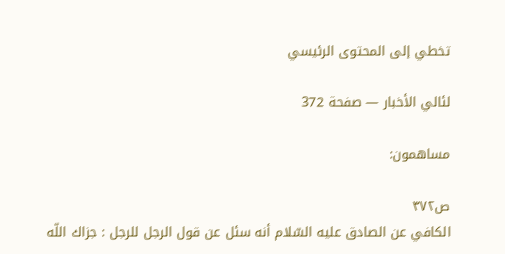تخطي إلى المحتوى الرئيسي

لئالي الأخبار — صفحة 372

مساهمون:

ص٣٧٢
الكافي عن الصادق عليه السّلام أنه سئل عن قول الرجل للرجل : جزاك اللّه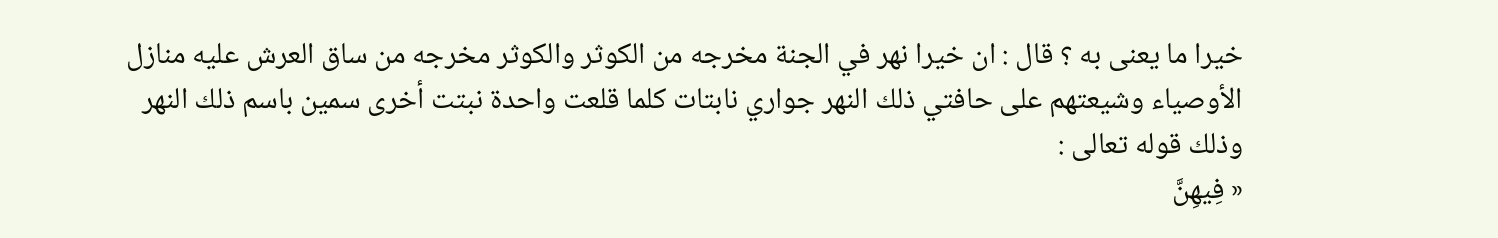خيرا ما يعنى به ؟ قال : ان خيرا نهر في الجنة مخرجه من الكوثر والكوثر مخرجه من ساق العرش عليه منازل الأوصياء وشيعتهم على حافتي ذلك النهر جواري نابتات كلما قلعت واحدة نبتت أخرى سمين باسم ذلك النهر وذلك قوله تعالى :
« فِيهِنَّ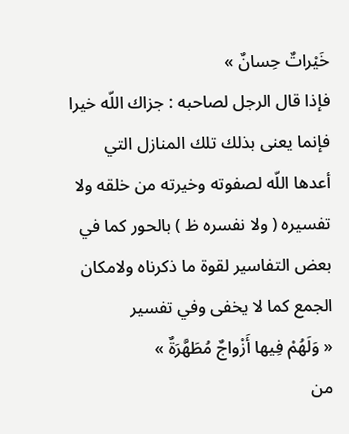خَيْراتٌ حِسانٌ »
فإذا قال الرجل لصاحبه : جزاك اللّه خيرا فإنما يعنى بذلك تلك المنازل التي أعدها اللّه لصفوته وخيرته من خلقه ولا تفسيره ( ولا نفسره ظ ) بالحور كما في بعض التفاسير لقوة ما ذكرناه ولامكان الجمع كما لا يخفى وفي تفسير
« وَلَهُمْ فِيها أَزْواجٌ مُطَهَّرَةٌ »
من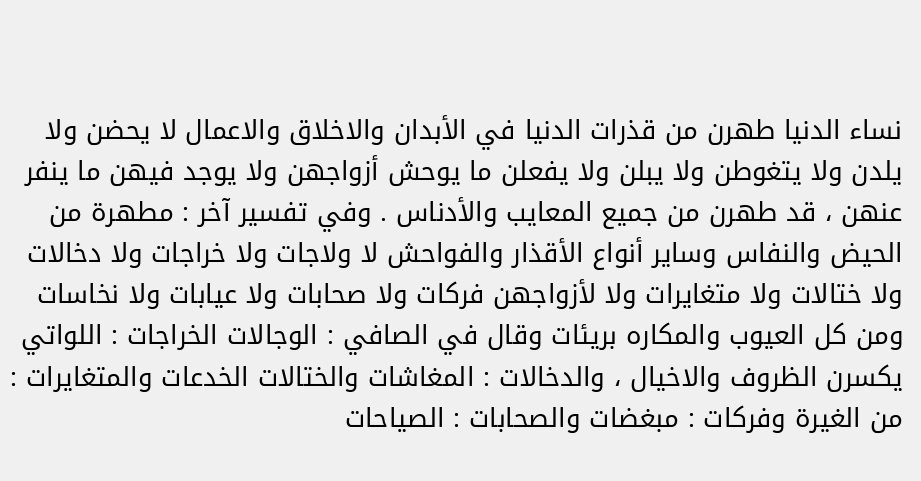نساء الدنيا طهرن من قذرات الدنيا في الأبدان والاخلاق والاعمال لا يحضن ولا يلدن ولا يتغوطن ولا يبلن ولا يفعلن ما يوحش أزواجهن ولا يوجد فيهن ما ينفر عنهن ، قد طهرن من جميع المعايب والأدناس . وفي تفسير آخر : مطهرة من الحيض والنفاس وساير أنواع الأقذار والفواحش لا ولاجات ولا خراجات ولا دخالات ولا ختالات ولا متغايرات ولا لأزواجهن فركات ولا صحابات ولا عيابات ولا نخاسات ومن كل العيوب والمكاره بريئات وقال في الصافي : الوجالات الخراجات : اللواتي يكسرن الظروف والاخيال ، والدخالات : المغاشات والختالات الخدعات والمتغايرات : من الغيرة وفركات : مبغضات والصحابات : الصياحات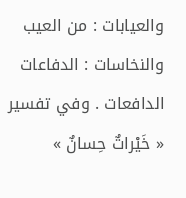والعيابات : من العيب والنخاسات : الدفاعات الدافعات . وفي تفسير
« خَيْراتٌ حِسانٌ »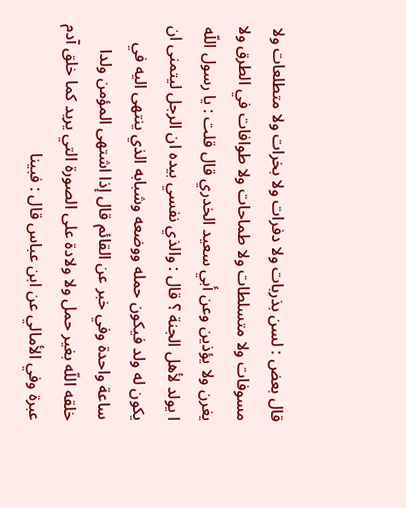قال بعض : لسن بذربات ولا دفرات ولا بخرات ولا متطلعات ولا مسوفات ولا متسلطات ولا طماحات ولا طوافات في الطرق ولا يغرن ولا يؤذين وعن أبي سعيد الخدري قال قلت : يا رسول اللّه ا يولد لأهل الجنة ؟ قال : والذي نفسي بيده ان الرجل ليتمنى ان يكون له ولد فيكون حمله ووضعه وشبابه الذي ينتهى اليه في ساعة واحدة وفي خبر عن القائم قال إذا اشتهى المؤمن ولدا خلقه اللّه بغير حمل ولا ولادة على الصورة التي يريد كما خلق آدم عبرة وفي الأمالي عن ابن عباس قال : فبينا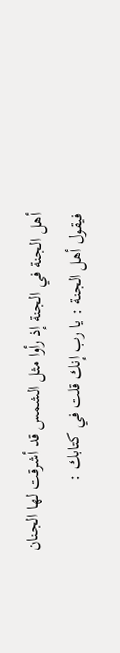أهل الجنة في الجنة إذ رأوا مثل الشمس قد أشرقت لها الجنان فيقول أهل الجنة : يا رب إنك قلت في كتابك :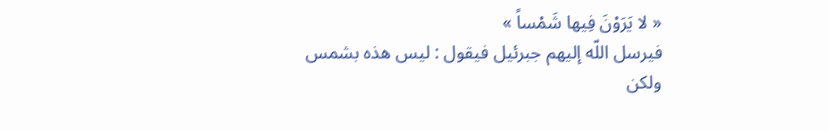« لا يَرَوْنَ فِيها شَمْساً »
فيرسل اللّه إليهم جبرئيل فيقول : ليس هذه بشمس ولكن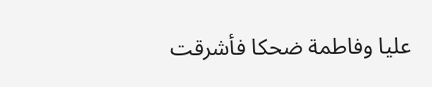عليا وفاطمة ضحكا فأشرقت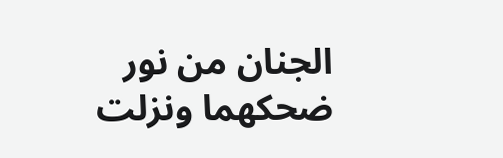الجنان من نور ضحكهما ونزلت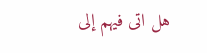هل اتى فيهم إلى